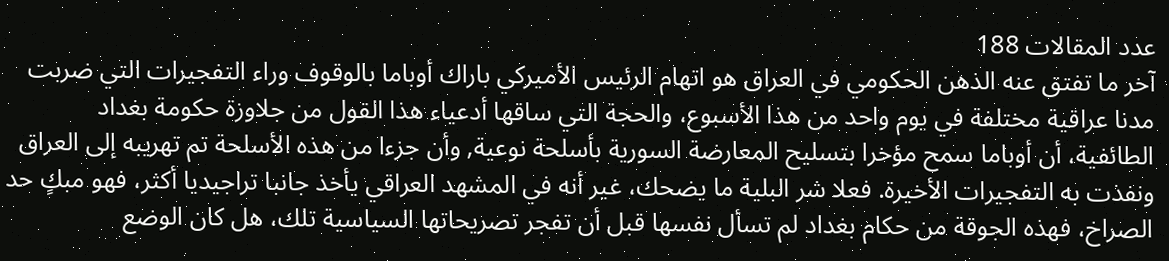عدد المقالات 188
آخر ما تفتق عنه الذهن الحكومي في العراق هو اتهام الرئيس الأميركي باراك أوباما بالوقوف وراء التفجيرات التي ضربت مدنا عراقية مختلفة في يوم واحد من هذا الأسبوع، والحجة التي ساقها أدعياء هذا القول من جلاوزة حكومة بغداد الطائفية، أن أوباما سمح مؤخرا بتسليح المعارضة السورية بأسلحة نوعية, وأن جزءا من هذه الأسلحة تم تهريبه إلى العراق ونفذت به التفجيرات الأخيرة. فعلا شر البلية ما يضحك، غير أنه في المشهد العراقي يأخذ جانبا تراجيديا أكثر، فهو مبكٍ حد الصراخ، فهذه الجوقة من حكام بغداد لم تسأل نفسها قبل أن تفجر تصريحاتها السياسية تلك، هل كان الوضع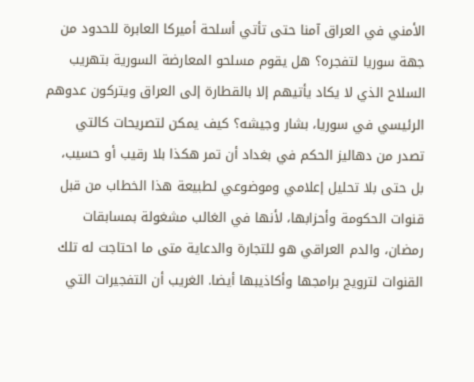الأمني في العراق آمنا حتى تأتي أسلحة أميركا العابرة للحدود من جهة سوريا لتفجره؟ هل يقوم مسلحو المعارضة السورية بتهريب السلاح الذي لا يكاد يأتيهم إلا بالقطارة إلى العراق ويتركون عدوهم الرئيسي في سوريا، بشار وجيشه؟ كيف يمكن لتصريحات كالتي تصدر من دهاليز الحكم في بغداد أن تمر هكذا بلا رقيب أو حسيب، بل حتى بلا تحليل إعلامي وموضوعي لطبيعة هذا الخطاب من قبل قنوات الحكومة وأحزابها، لأنها في الغالب مشغولة بمسابقات رمضان، والدم العراقي هو للتجارة والدعاية متى ما احتاجت له تلك القنوات لترويج برامجها وأكاذيبها أيضا. الغريب أن التفجيرات التي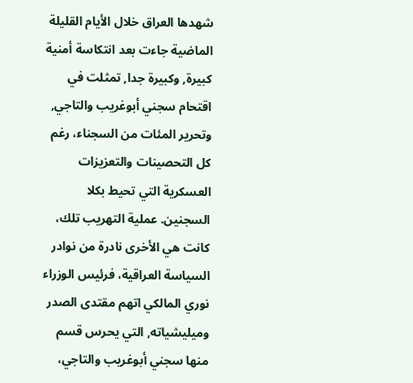شهدها العراق خلال الأيام القليلة الماضية جاءت بعد انتكاسة أمنية كبيرة, وكبيرة جدا, تمثلت في اقتحام سجني أبوغريب والتاجي, وتحرير المئات من السجناء، رغم كل التحصينات والتعزيزات العسكرية التي تحيط بكلا السجنين. عملية التهريب تلك، كانت هي الأخرى نادرة من نوادر السياسة العراقية، فرئيس الوزراء نوري المالكي اتهم مقتدى الصدر وميليشياته, التي يحرس قسم منها سجني أبوغريب والتاجي،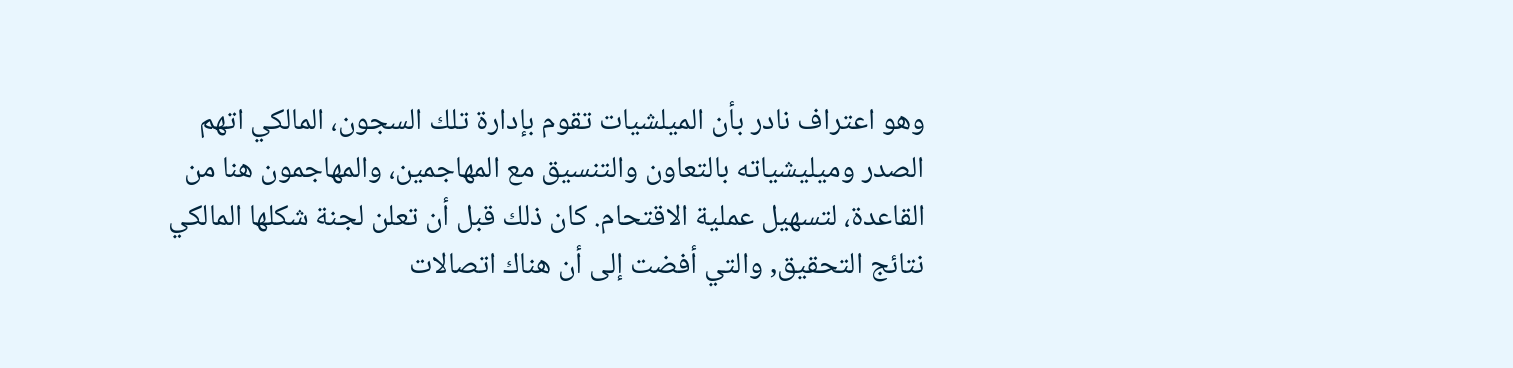وهو اعتراف نادر بأن الميلشيات تقوم بإدارة تلك السجون، المالكي اتهم الصدر وميليشياته بالتعاون والتنسيق مع المهاجمين، والمهاجمون هنا من القاعدة، لتسهيل عملية الاقتحام. كان ذلك قبل أن تعلن لجنة شكلها المالكي نتائج التحقيق, والتي أفضت إلى أن هناك اتصالات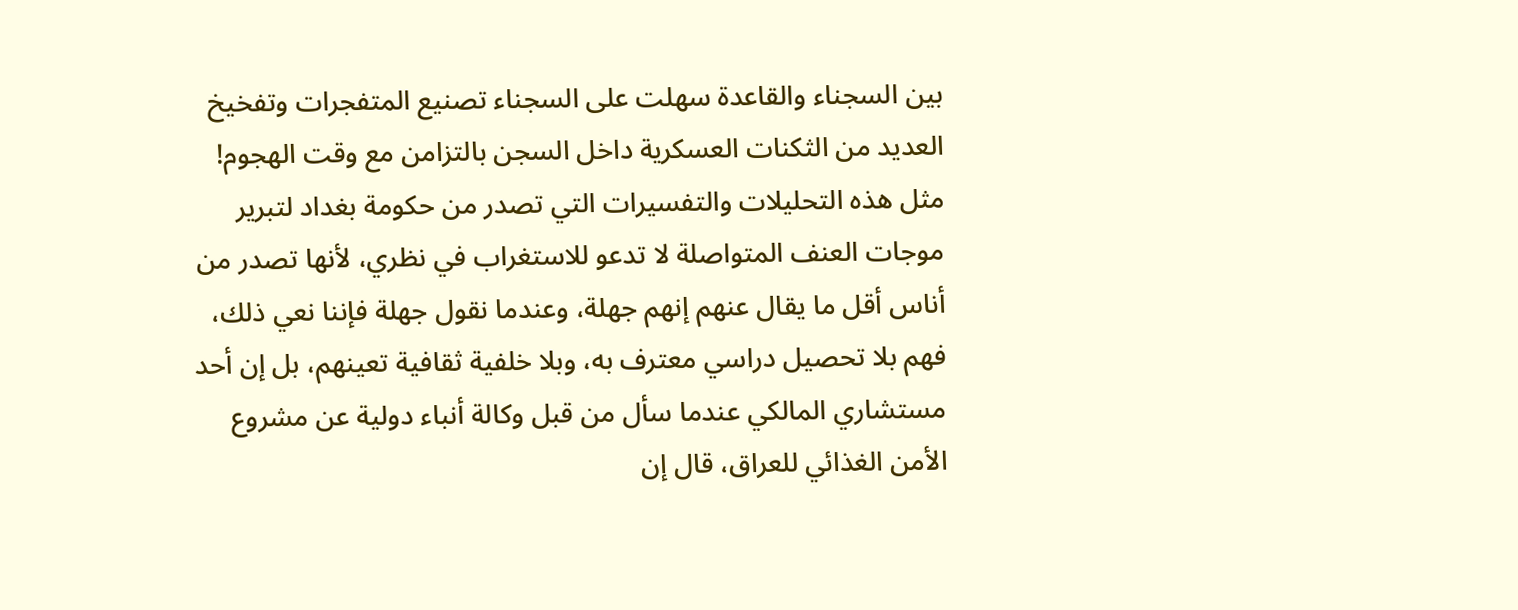بين السجناء والقاعدة سهلت على السجناء تصنيع المتفجرات وتفخيخ العديد من الثكنات العسكرية داخل السجن بالتزامن مع وقت الهجوم! مثل هذه التحليلات والتفسيرات التي تصدر من حكومة بغداد لتبرير موجات العنف المتواصلة لا تدعو للاستغراب في نظري، لأنها تصدر من أناس أقل ما يقال عنهم إنهم جهلة، وعندما نقول جهلة فإننا نعي ذلك، فهم بلا تحصيل دراسي معترف به، وبلا خلفية ثقافية تعينهم، بل إن أحد مستشاري المالكي عندما سأل من قبل وكالة أنباء دولية عن مشروع الأمن الغذائي للعراق، قال إن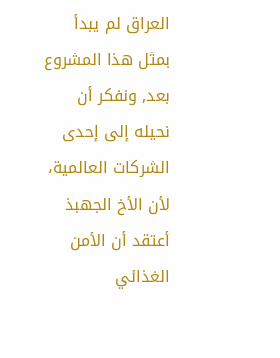العراق لم يبدأ بمثل هذا المشروع بعد, ونفكر أن نحيله إلى إحدى الشركات العالمية، لأن الأخ الجهبذ أعتقد أن الأمن الغذائي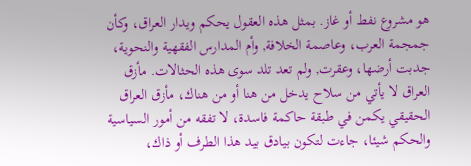هو مشروع نفط أو غاز. بمثل هذه العقول يحكم ويدار العراق، وكأن جمجمة العرب، وعاصمة الخلافة, وأم المدارس الفقهية والنحوية، جدبت أرضها، وعقرت, ولم تعد تلد سوى هذه الحثالات. مأزق العراق لا يأتي من سلاح يدخل من هنا أو من هناك، مأزق العراق الحقيقي يكمن في طبقة حاكمة فاسدة، لا تفقه من أمور السياسية والحكم شيئا، جاءت لتكون بيادق بيد هذا الطرف أو ذاك،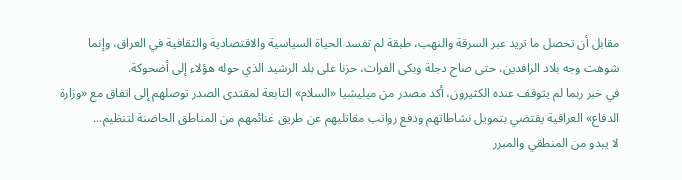مقابل أن تحصل ما تريد عبر السرقة والنهب، طبقة لم تفسد الحياة السياسية والاقتصادية والثقافية في العراق، وإنما شوهت وجه بلاد الرافدين، حتى صاح دجلة وبكى الفرات، حزنا على بلد الرشيد الذي حوله هؤلاء إلى أضحوكة.
في خبر ربما لم يتوقف عنده الكثيرون، أكد مصدر من ميليشيا «السلام» التابعة لمقتدى الصدر توصلهم إلى اتفاق مع «وزارة الدفاع» العراقية يقتضي بتمويل نشاطاتهم ودفع رواتب مقاتليهم عن طريق غنائمهم من المناطق الحاضنة لتنظيم...
لا يبدو من المنطقي والمبرر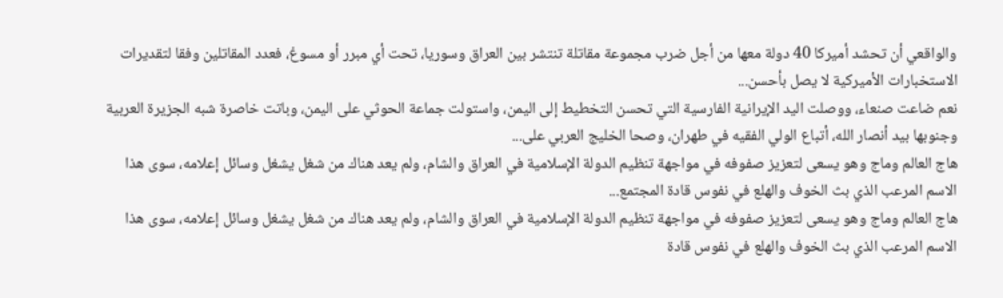والواقعي أن تحشد أميركا 40 دولة معها من أجل ضرب مجموعة مقاتلة تنتشر بين العراق وسوريا، تحت أي مبرر أو مسوغ، فعدد المقاتلين وفقا لتقديرات الاستخبارات الأميركية لا يصل بأحسن...
نعم ضاعت صنعاء، ووصلت اليد الإيرانية الفارسية التي تحسن التخطيط إلى اليمن، واستولت جماعة الحوثي على اليمن، وباتت خاصرة شبه الجزيرة العربية وجنوبها بيد أنصار الله، أتباع الولي الفقيه في طهران، وصحا الخليج العربي على...
هاج العالم وماج وهو يسعى لتعزيز صفوفه في مواجهة تنظيم الدولة الإسلامية في العراق والشام، ولم يعد هناك من شغل يشغل وسائل إعلامه، سوى هذا الاسم المرعب الذي بث الخوف والهلع في نفوس قادة المجتمع...
هاج العالم وماج وهو يسعى لتعزيز صفوفه في مواجهة تنظيم الدولة الإسلامية في العراق والشام، ولم يعد هناك من شغل يشغل وسائل إعلامه، سوى هذا الاسم المرعب الذي بث الخوف والهلع في نفوس قادة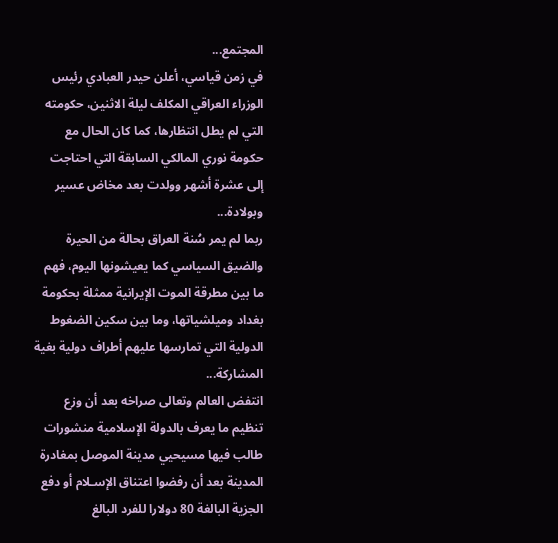المجتمع...
في زمن قياسي، أعلن حيدر العبادي رئيس الوزراء العراقي المكلف ليلة الاثنين، حكومته التي لم يطل انتظارها، كما كان الحال مع حكومة نوري المالكي السابقة التي احتاجت إلى عشرة أشهر وولدت بعد مخاض عسير وبولادة...
ربما لم يمر سُنة العراق بحالة من الحيرة والضيق السياسي كما يعيشونها اليوم، فهم ما بين مطرقة الموت الإيرانية ممثلة بحكومة بغداد وميلشياتها، وما بين سكين الضغوط الدولية التي تمارسها عليهم أطراف دولية بغية المشاركة...
انتفض العالم وتعالى صراخه بعد أن وزع تنظيم ما يعرف بالدولة الإسلامية منشورات طالب فيها مسيحيي مدينة الموصل بمغادرة المدينة بعد أن رفضوا اعتناق الإسـلام أو دفع الجزية البالغة 80 دولارا للفرد البالغ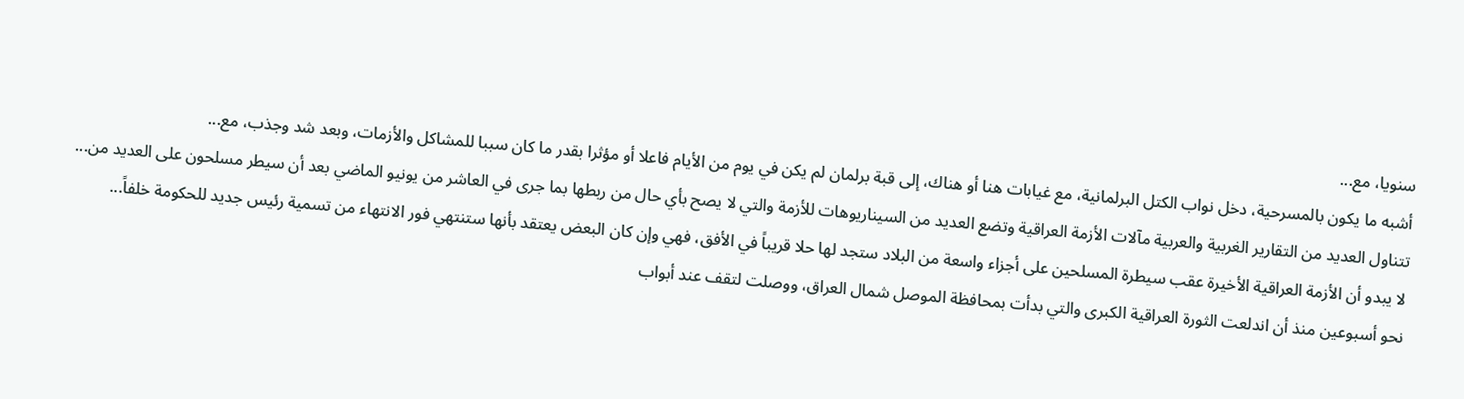سنويا، مع...
أشبه ما يكون بالمسرحية، دخل نواب الكتل البرلمانية، مع غيابات هنا أو هناك، إلى قبة برلمان لم يكن في يوم من الأيام فاعلا أو مؤثرا بقدر ما كان سببا للمشاكل والأزمات، وبعد شد وجذب، مع...
تتناول العديد من التقارير الغربية والعربية مآلات الأزمة العراقية وتضع العديد من السيناريوهات للأزمة والتي لا يصح بأي حال من ربطها بما جرى في العاشر من يونيو الماضي بعد أن سيطر مسلحون على العديد من...
لا يبدو أن الأزمة العراقية الأخيرة عقب سيطرة المسلحين على أجزاء واسعة من البلاد ستجد لها حلا قريباً في الأفق، فهي وإن كان البعض يعتقد بأنها ستنتهي فور الانتهاء من تسمية رئيس جديد للحكومة خلفاً...
نحو أسبوعين منذ أن اندلعت الثورة العراقية الكبرى والتي بدأت بمحافظة الموصل شمال العراق، ووصلت لتقف عند أبواب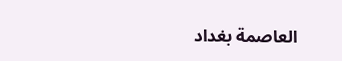العاصمة بغداد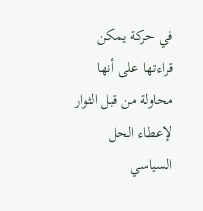في حركة يمكن قراءتها على أنها محاولة من قبل الثوار لإعطاء الحل السياسي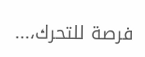فرصة للتحرك،...